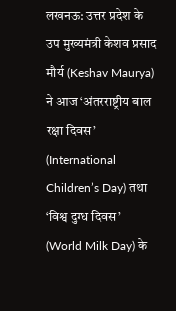लखनऊ: उत्तर प्रदेश के उप मुख्यमंत्री केशव प्रसाद मौर्य (Keshav Maurya) ने आज ‘अंतरराष्ट्रीय बाल रक्षा दिवस’ (International Children’s Day) तथा ‘विश्व दुग्ध दिवस’ (World Milk Day) के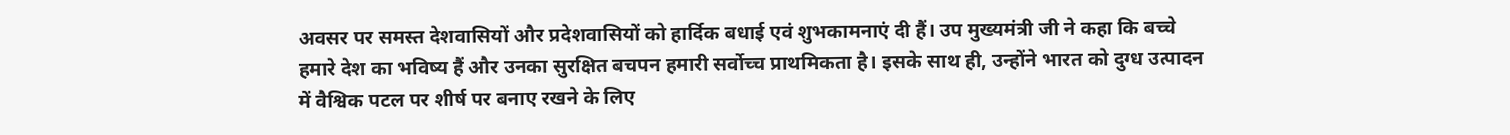अवसर पर समस्त देशवासियों और प्रदेशवासियों को हार्दिक बधाई एवं शुभकामनाएं दी हैं। उप मुख्यमंत्री जी ने कहा कि बच्चे हमारे देश का भविष्य हैं और उनका सुरक्षित बचपन हमारी सर्वोच्च प्राथमिकता है। इसके साथ ही, उन्होंने भारत को दुग्ध उत्पादन में वैश्विक पटल पर शीर्ष पर बनाए रखने के लिए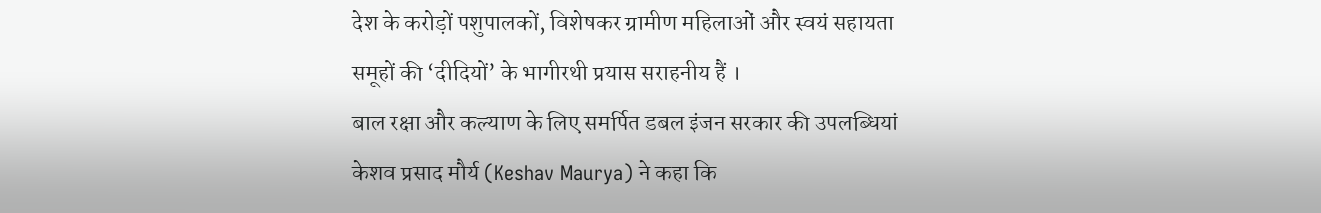देश के करोड़ों पशुपालकों, विशेषकर ग्रामीण महिलाओं और स्वयं सहायता समूहों की ‘दीदियों’ के भागीरथी प्रयास सराहनीय हैं ।
बाल रक्षा और कल्याण के लिए समर्पित डबल इंजन सरकार की उपलब्धियां
केशव प्रसाद मौर्य (Keshav Maurya) ने कहा कि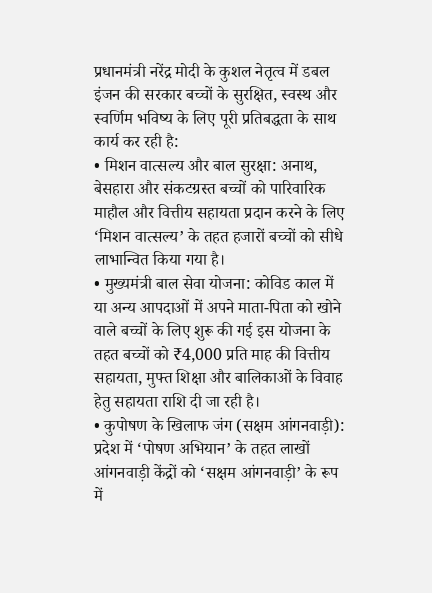प्रधानमंत्री नरेंद्र मोदी के कुशल नेतृत्व में डबल इंजन की सरकार बच्चों के सुरक्षित, स्वस्थ और स्वर्णिम भविष्य के लिए पूरी प्रतिबद्धता के साथ कार्य कर रही है:
• मिशन वात्सल्य और बाल सुरक्षा: अनाथ, बेसहारा और संकटग्रस्त बच्चों को पारिवारिक माहौल और वित्तीय सहायता प्रदान करने के लिए ‘मिशन वात्सल्य’ के तहत हजारों बच्चों को सीधे लाभान्वित किया गया है।
• मुख्यमंत्री बाल सेवा योजना: कोविड काल में या अन्य आपदाओं में अपने माता-पिता को खोने वाले बच्चों के लिए शुरू की गई इस योजना के तहत बच्चों को ₹4,000 प्रति माह की वित्तीय सहायता, मुफ्त शिक्षा और बालिकाओं के विवाह हेतु सहायता राशि दी जा रही है।
• कुपोषण के खिलाफ जंग (सक्षम आंगनवाड़ी): प्रदेश में ‘पोषण अभियान’ के तहत लाखों आंगनवाड़ी केंद्रों को ‘सक्षम आंगनवाड़ी’ के रूप में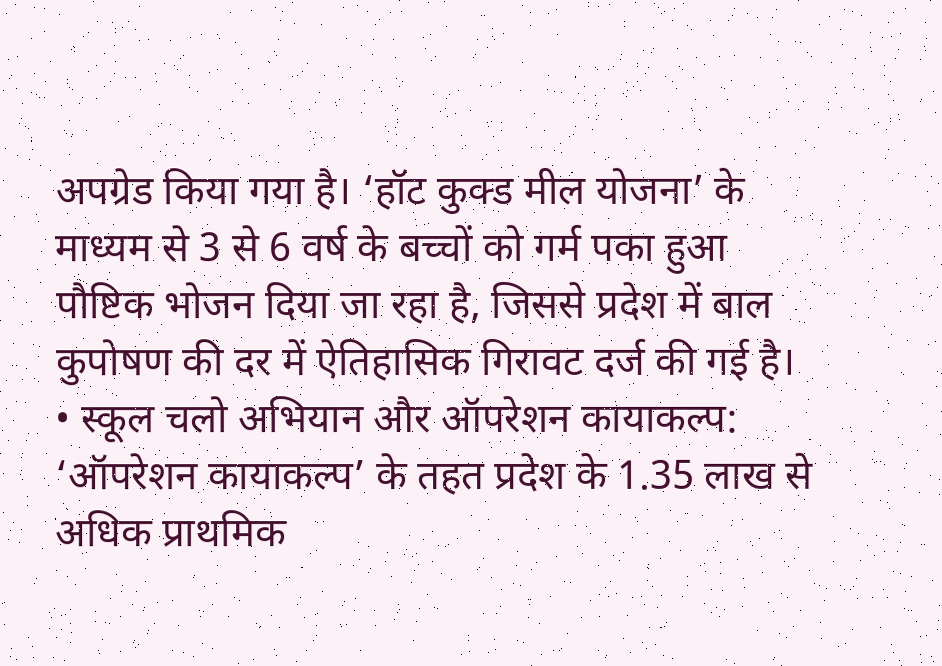अपग्रेड किया गया है। ‘हॉट कुक्ड मील योजना’ के माध्यम से 3 से 6 वर्ष के बच्चों को गर्म पका हुआ पौष्टिक भोजन दिया जा रहा है, जिससे प्रदेश में बाल कुपोषण की दर में ऐतिहासिक गिरावट दर्ज की गई है।
• स्कूल चलो अभियान और ऑपरेशन कायाकल्प: ‘ऑपरेशन कायाकल्प’ के तहत प्रदेश के 1.35 लाख से अधिक प्राथमिक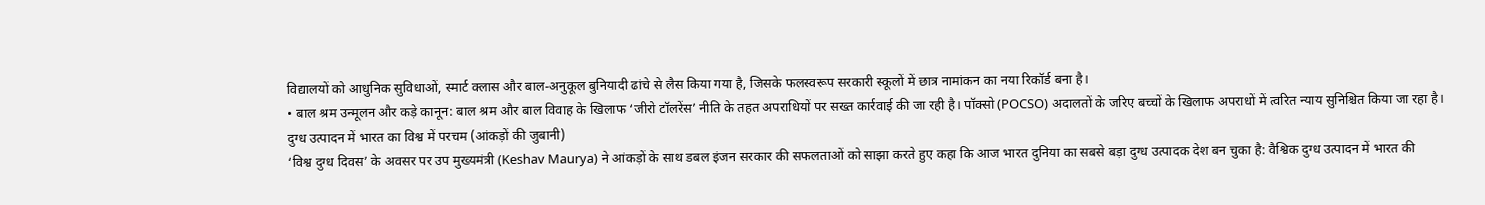विद्यालयों को आधुनिक सुविधाओं, स्मार्ट क्लास और बाल-अनुकूल बुनियादी ढांचे से लैस किया गया है, जिसके फलस्वरूप सरकारी स्कूलों में छात्र नामांकन का नया रिकॉर्ड बना है।
• बाल श्रम उन्मूलन और कड़े कानून: बाल श्रम और बाल विवाह के खिलाफ ‘जीरो टॉलरेंस’ नीति के तहत अपराधियों पर सख्त कार्रवाई की जा रही है। पॉक्सो (POCSO) अदालतों के जरिए बच्चों के खिलाफ अपराधों में त्वरित न्याय सुनिश्चित किया जा रहा है।
दुग्ध उत्पादन में भारत का विश्व में परचम (आंकड़ों की जुबानी)
‘विश्व दुग्ध दिवस’ के अवसर पर उप मुख्यमंत्री (Keshav Maurya) ने आंकड़ों के साथ डबल इंजन सरकार की सफलताओं को साझा करते हुए कहा कि आज भारत दुनिया का सबसे बड़ा दुग्ध उत्पादक देश बन चुका है: वैश्विक दुग्ध उत्पादन में भारत की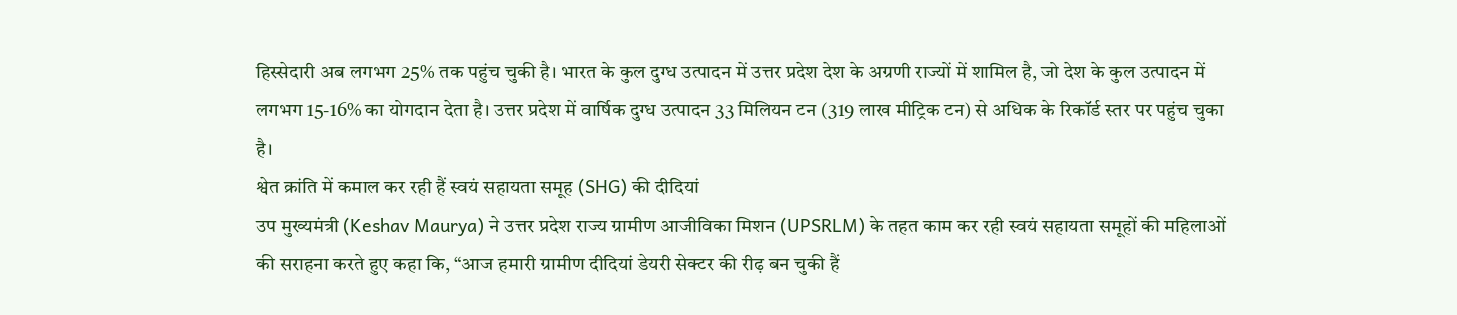हिस्सेदारी अब लगभग 25% तक पहुंच चुकी है। भारत के कुल दुग्ध उत्पादन में उत्तर प्रदेश देश के अग्रणी राज्यों में शामिल है, जो देश के कुल उत्पादन में लगभग 15-16% का योगदान देता है। उत्तर प्रदेश में वार्षिक दुग्ध उत्पादन 33 मिलियन टन (319 लाख मीट्रिक टन) से अधिक के रिकॉर्ड स्तर पर पहुंच चुका है।
श्वेत क्रांति में कमाल कर रही हैं स्वयं सहायता समूह (SHG) की दीदियां
उप मुख्यमंत्री (Keshav Maurya) ने उत्तर प्रदेश राज्य ग्रामीण आजीविका मिशन (UPSRLM) के तहत काम कर रही स्वयं सहायता समूहों की महिलाओं की सराहना करते हुए कहा कि, “आज हमारी ग्रामीण दीदियां डेयरी सेक्टर की रीढ़ बन चुकी हैं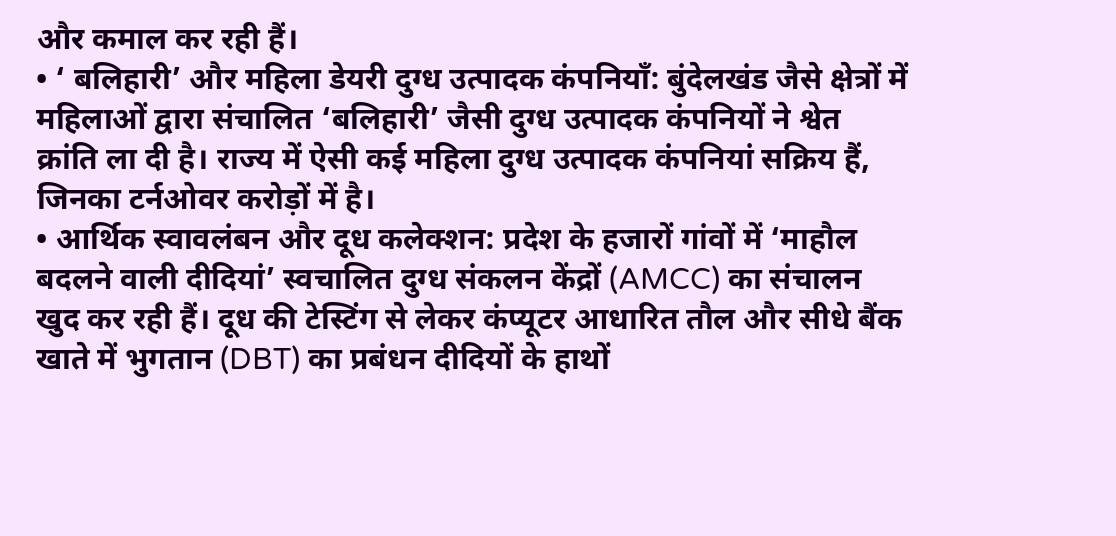और कमाल कर रही हैं।
• ‘ बलिहारी’ और महिला डेयरी दुग्ध उत्पादक कंपनियाँ: बुंदेलखंड जैसे क्षेत्रों में महिलाओं द्वारा संचालित ‘बलिहारी’ जैसी दुग्ध उत्पादक कंपनियों ने श्वेत क्रांति ला दी है। राज्य में ऐसी कई महिला दुग्ध उत्पादक कंपनियां सक्रिय हैं, जिनका टर्नओवर करोड़ों में है।
• आर्थिक स्वावलंबन और दूध कलेक्शन: प्रदेश के हजारों गांवों में ‘माहौल बदलने वाली दीदियां’ स्वचालित दुग्ध संकलन केंद्रों (AMCC) का संचालन खुद कर रही हैं। दूध की टेस्टिंग से लेकर कंप्यूटर आधारित तौल और सीधे बैंक खाते में भुगतान (DBT) का प्रबंधन दीदियों के हाथों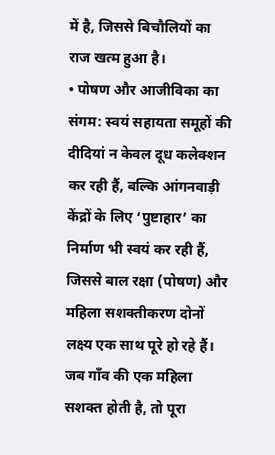में है, जिससे बिचौलियों का राज खत्म हुआ है।
• पोषण और आजीविका का संगम: स्वयं सहायता समूहों की दीदियां न केवल दूध कलेक्शन कर रही हैं, बल्कि आंगनवाड़ी केंद्रों के लिए ‘पुष्टाहार’ का निर्माण भी स्वयं कर रही हैं, जिससे बाल रक्षा (पोषण) और महिला सशक्तीकरण दोनों लक्ष्य एक साथ पूरे हो रहे हैं।
जब गाँव की एक महिला सशक्त होती है, तो पूरा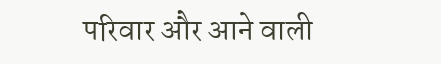परिवार और आने वाली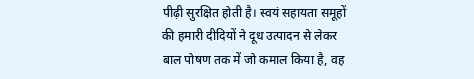पीढ़ी सुरक्षित होती है। स्वयं सहायता समूहों की हमारी दीदियों ने दूध उत्पादन से लेकर बाल पोषण तक में जो कमाल किया है, वह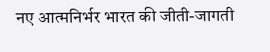नए आत्मनिर्भर भारत की जीती-जागती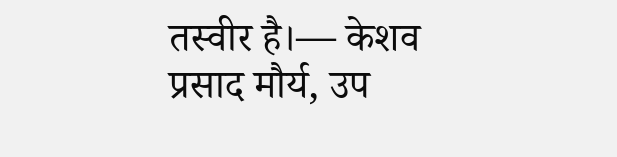तस्वीर है।— केशव प्रसाद मौर्य, उप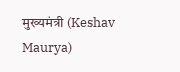मुख्यमंत्री (Keshav Maurya)